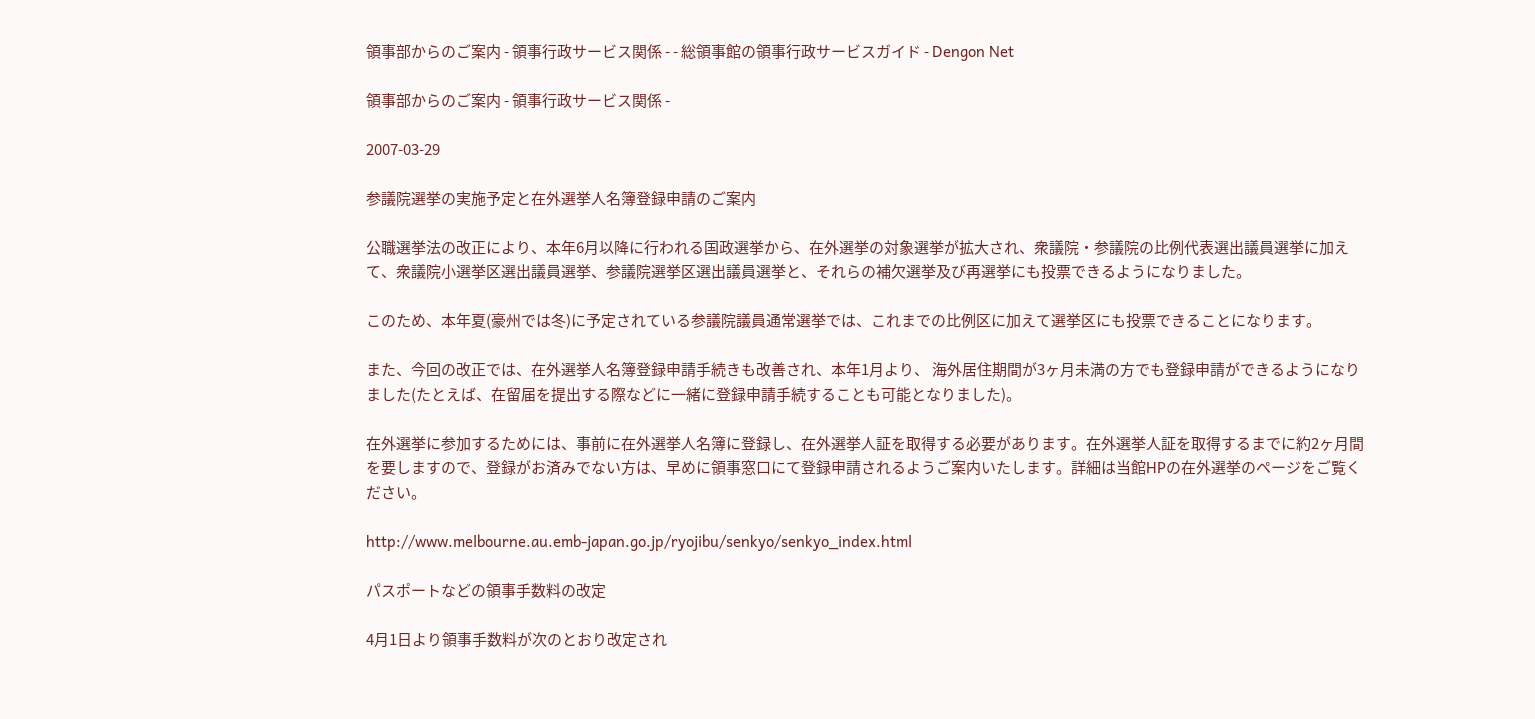領事部からのご案内 - 領事行政サービス関係 - - 総領事館の領事行政サービスガイド - Dengon Net

領事部からのご案内 - 領事行政サービス関係 -

2007-03-29

参議院選挙の実施予定と在外選挙人名簿登録申請のご案内

公職選挙法の改正により、本年6月以降に行われる国政選挙から、在外選挙の対象選挙が拡大され、衆議院・参議院の比例代表選出議員選挙に加えて、衆議院小選挙区選出議員選挙、参議院選挙区選出議員選挙と、それらの補欠選挙及び再選挙にも投票できるようになりました。

このため、本年夏(豪州では冬)に予定されている参議院議員通常選挙では、これまでの比例区に加えて選挙区にも投票できることになります。

また、今回の改正では、在外選挙人名簿登録申請手続きも改善され、本年1月より、 海外居住期間が3ヶ月未満の方でも登録申請ができるようになりました(たとえば、在留届を提出する際などに一緒に登録申請手続することも可能となりました)。

在外選挙に参加するためには、事前に在外選挙人名簿に登録し、在外選挙人証を取得する必要があります。在外選挙人証を取得するまでに約2ヶ月間を要しますので、登録がお済みでない方は、早めに領事窓口にて登録申請されるようご案内いたします。詳細は当館HPの在外選挙のページをご覧ください。

http://www.melbourne.au.emb-japan.go.jp/ryojibu/senkyo/senkyo_index.html

パスポートなどの領事手数料の改定

4月1日より領事手数料が次のとおり改定され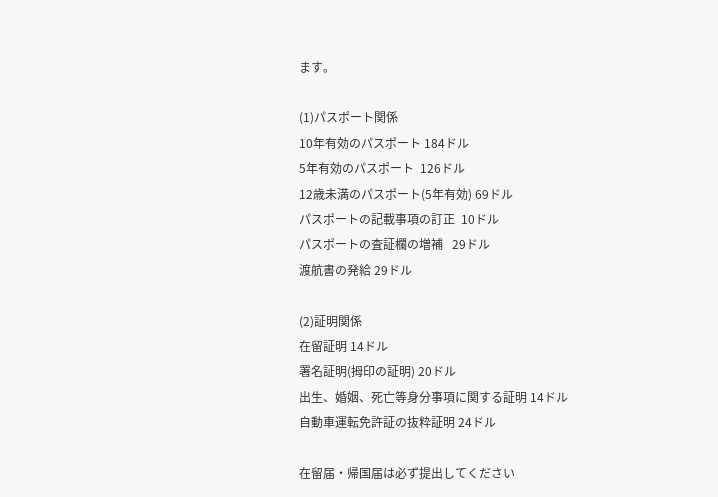ます。

(1)パスポート関係
10年有効のパスポート 184ドル
5年有効のパスポート  126ドル
12歳未満のパスポート(5年有効) 69ドル
パスポートの記載事項の訂正  10ドル
パスポートの査証欄の増補   29ドル
渡航書の発給 29ドル

(2)証明関係
在留証明 14ドル
署名証明(拇印の証明) 20ドル
出生、婚姻、死亡等身分事項に関する証明 14ドル
自動車運転免許証の抜粋証明 24ドル

在留届・帰国届は必ず提出してください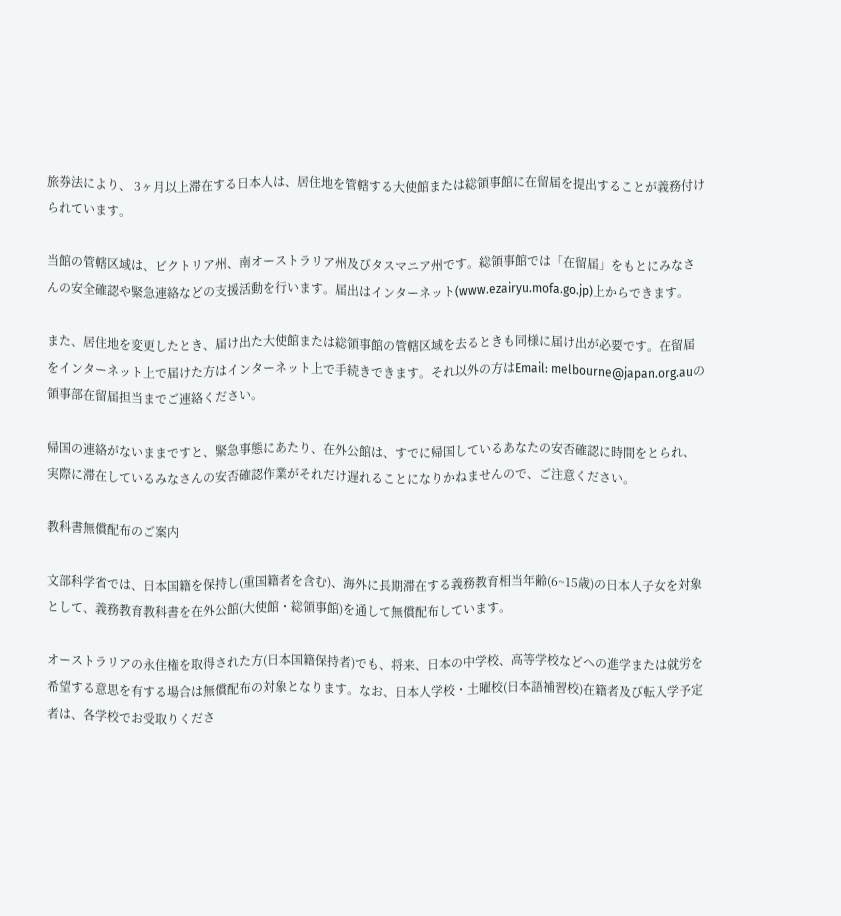旅券法により、 3ヶ月以上滞在する日本人は、居住地を管轄する大使館または総領事館に在留届を提出することが義務付けられています。

当館の管轄区域は、ビクトリア州、南オーストラリア州及びタスマニア州です。総領事館では「在留届」をもとにみなさんの安全確認や緊急連絡などの支援活動を行います。届出はインターネット(www.ezairyu.mofa.go.jp)上からできます。

また、居住地を変更したとき、届け出た大使館または総領事館の管轄区域を去るときも同様に届け出が必要です。在留届をインターネット上で届けた方はインターネット上で手続きできます。それ以外の方はEmail: melbourne@japan.org.auの領事部在留届担当までご連絡ください。

帰国の連絡がないままですと、緊急事態にあたり、在外公館は、すでに帰国しているあなたの安否確認に時間をとられ、実際に滞在しているみなさんの安否確認作業がそれだけ遅れることになりかねませんので、ご注意ください。

教科書無償配布のご案内

文部科学省では、日本国籍を保持し(重国籍者を含む)、海外に長期滞在する義務教育相当年齢(6~15歳)の日本人子女を対象として、義務教育教科書を在外公館(大使館・総領事館)を通して無償配布しています。

オーストラリアの永住権を取得された方(日本国籍保持者)でも、将来、日本の中学校、高等学校などへの進学または就労を希望する意思を有する場合は無償配布の対象となります。なお、日本人学校・土曜校(日本語補習校)在籍者及び転入学予定者は、各学校でお受取りくださ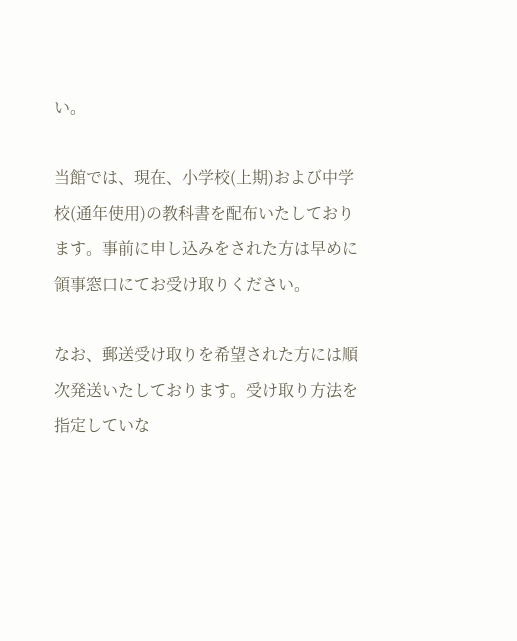い。

当館では、現在、小学校(上期)および中学校(通年使用)の教科書を配布いたしております。事前に申し込みをされた方は早めに領事窓口にてお受け取りください。

なお、郵送受け取りを希望された方には順次発送いたしております。受け取り方法を指定していな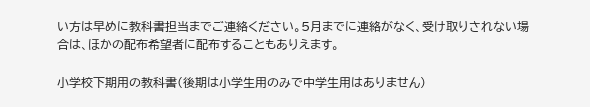い方は早めに教科書担当までご連絡ください。5月までに連絡がなく、受け取りされない場合は、ほかの配布希望者に配布することもありえます。

小学校下期用の教科書(後期は小学生用のみで中学生用はありません)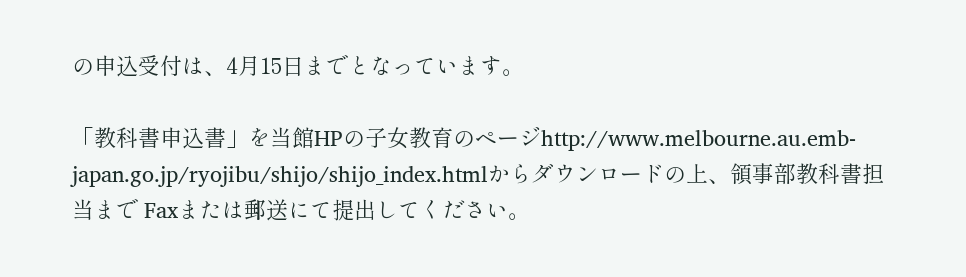の申込受付は、4月15日までとなっています。

「教科書申込書」を当館HPの子女教育のページhttp://www.melbourne.au.emb-japan.go.jp/ryojibu/shijo/shijo_index.htmlからダウンロードの上、領事部教科書担当まで Faxまたは郵送にて提出してください。